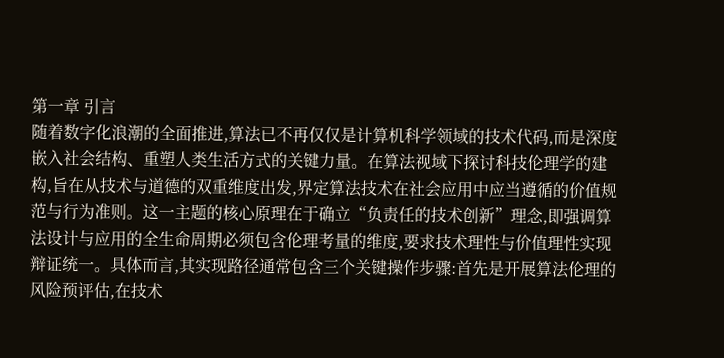第一章 引言
随着数字化浪潮的全面推进,算法已不再仅仅是计算机科学领域的技术代码,而是深度嵌入社会结构、重塑人类生活方式的关键力量。在算法视域下探讨科技伦理学的建构,旨在从技术与道德的双重维度出发,界定算法技术在社会应用中应当遵循的价值规范与行为准则。这一主题的核心原理在于确立“负责任的技术创新”理念,即强调算法设计与应用的全生命周期必须包含伦理考量的维度,要求技术理性与价值理性实现辩证统一。具体而言,其实现路径通常包含三个关键操作步骤:首先是开展算法伦理的风险预评估,在技术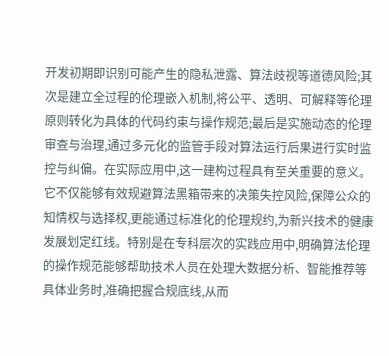开发初期即识别可能产生的隐私泄露、算法歧视等道德风险;其次是建立全过程的伦理嵌入机制,将公平、透明、可解释等伦理原则转化为具体的代码约束与操作规范;最后是实施动态的伦理审查与治理,通过多元化的监管手段对算法运行后果进行实时监控与纠偏。在实际应用中,这一建构过程具有至关重要的意义。它不仅能够有效规避算法黑箱带来的决策失控风险,保障公众的知情权与选择权,更能通过标准化的伦理规约,为新兴技术的健康发展划定红线。特别是在专科层次的实践应用中,明确算法伦理的操作规范能够帮助技术人员在处理大数据分析、智能推荐等具体业务时,准确把握合规底线,从而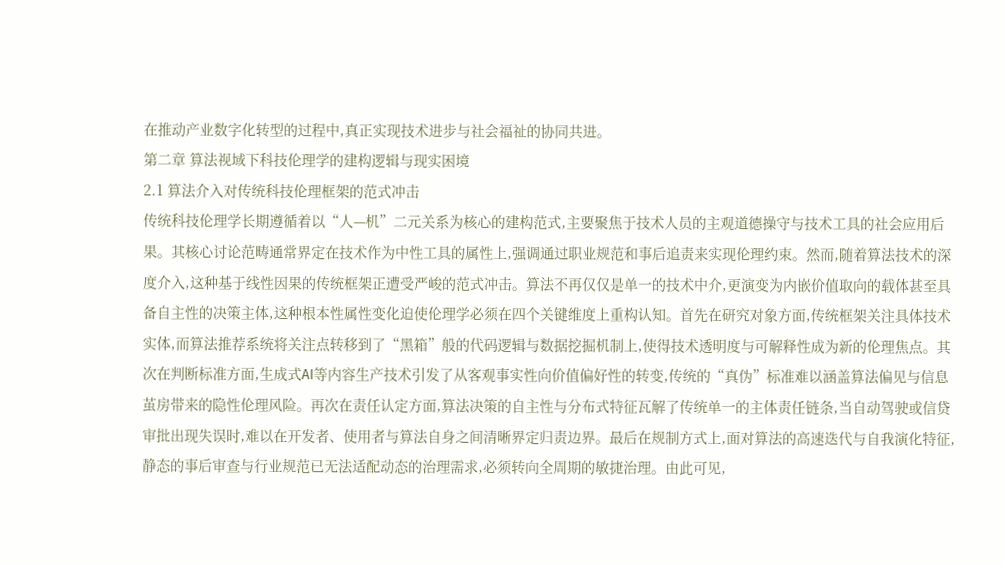在推动产业数字化转型的过程中,真正实现技术进步与社会福祉的协同共进。
第二章 算法视域下科技伦理学的建构逻辑与现实困境
2.1 算法介入对传统科技伦理框架的范式冲击
传统科技伦理学长期遵循着以“人—机”二元关系为核心的建构范式,主要聚焦于技术人员的主观道德操守与技术工具的社会应用后果。其核心讨论范畴通常界定在技术作为中性工具的属性上,强调通过职业规范和事后追责来实现伦理约束。然而,随着算法技术的深度介入,这种基于线性因果的传统框架正遭受严峻的范式冲击。算法不再仅仅是单一的技术中介,更演变为内嵌价值取向的载体甚至具备自主性的决策主体,这种根本性属性变化迫使伦理学必须在四个关键维度上重构认知。首先在研究对象方面,传统框架关注具体技术实体,而算法推荐系统将关注点转移到了“黑箱”般的代码逻辑与数据挖掘机制上,使得技术透明度与可解释性成为新的伦理焦点。其次在判断标准方面,生成式AI等内容生产技术引发了从客观事实性向价值偏好性的转变,传统的“真伪”标准难以涵盖算法偏见与信息茧房带来的隐性伦理风险。再次在责任认定方面,算法决策的自主性与分布式特征瓦解了传统单一的主体责任链条,当自动驾驶或信贷审批出现失误时,难以在开发者、使用者与算法自身之间清晰界定归责边界。最后在规制方式上,面对算法的高速迭代与自我演化特征,静态的事后审查与行业规范已无法适配动态的治理需求,必须转向全周期的敏捷治理。由此可见,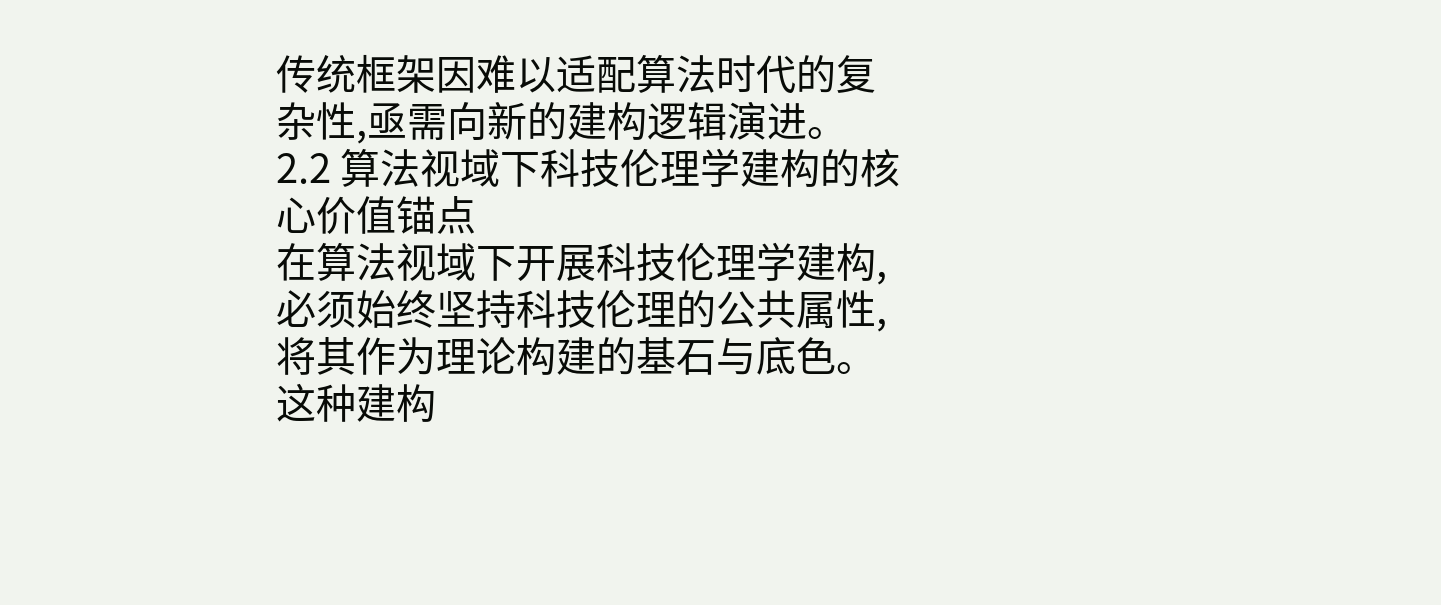传统框架因难以适配算法时代的复杂性,亟需向新的建构逻辑演进。
2.2 算法视域下科技伦理学建构的核心价值锚点
在算法视域下开展科技伦理学建构,必须始终坚持科技伦理的公共属性,将其作为理论构建的基石与底色。这种建构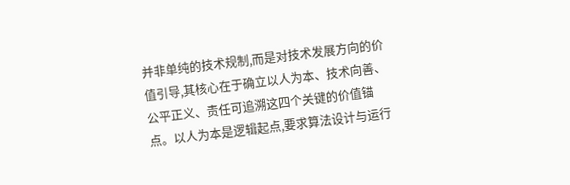并非单纯的技术规制,而是对技术发展方向的价值引导,其核心在于确立以人为本、技术向善、公平正义、责任可追溯这四个关键的价值锚点。以人为本是逻辑起点,要求算法设计与运行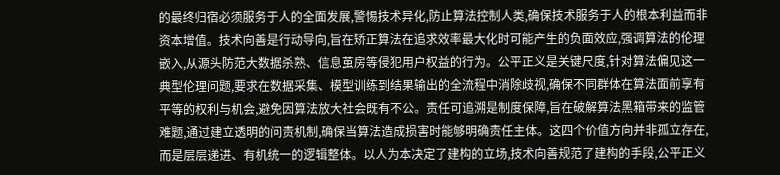的最终归宿必须服务于人的全面发展,警惕技术异化,防止算法控制人类,确保技术服务于人的根本利益而非资本增值。技术向善是行动导向,旨在矫正算法在追求效率最大化时可能产生的负面效应,强调算法的伦理嵌入,从源头防范大数据杀熟、信息茧房等侵犯用户权益的行为。公平正义是关键尺度,针对算法偏见这一典型伦理问题,要求在数据采集、模型训练到结果输出的全流程中消除歧视,确保不同群体在算法面前享有平等的权利与机会,避免因算法放大社会既有不公。责任可追溯是制度保障,旨在破解算法黑箱带来的监管难题,通过建立透明的问责机制,确保当算法造成损害时能够明确责任主体。这四个价值方向并非孤立存在,而是层层递进、有机统一的逻辑整体。以人为本决定了建构的立场,技术向善规范了建构的手段,公平正义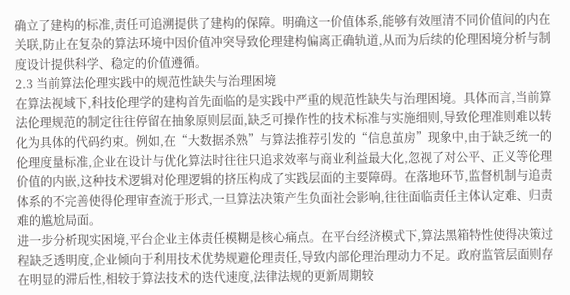确立了建构的标准,责任可追溯提供了建构的保障。明确这一价值体系,能够有效厘清不同价值间的内在关联,防止在复杂的算法环境中因价值冲突导致伦理建构偏离正确轨道,从而为后续的伦理困境分析与制度设计提供科学、稳定的价值遵循。
2.3 当前算法伦理实践中的规范性缺失与治理困境
在算法视域下,科技伦理学的建构首先面临的是实践中严重的规范性缺失与治理困境。具体而言,当前算法伦理规范的制定往往停留在抽象原则层面,缺乏可操作性的技术标准与实施细则,导致伦理准则难以转化为具体的代码约束。例如,在“大数据杀熟”与算法推荐引发的“信息茧房”现象中,由于缺乏统一的伦理度量标准,企业在设计与优化算法时往往只追求效率与商业利益最大化,忽视了对公平、正义等伦理价值的内嵌,这种技术逻辑对伦理逻辑的挤压构成了实践层面的主要障碍。在落地环节,监督机制与追责体系的不完善使得伦理审查流于形式,一旦算法决策产生负面社会影响,往往面临责任主体认定难、归责难的尴尬局面。
进一步分析现实困境,平台企业主体责任模糊是核心痛点。在平台经济模式下,算法黑箱特性使得决策过程缺乏透明度,企业倾向于利用技术优势规避伦理责任,导致内部伦理治理动力不足。政府监管层面则存在明显的滞后性,相较于算法技术的迭代速度,法律法规的更新周期较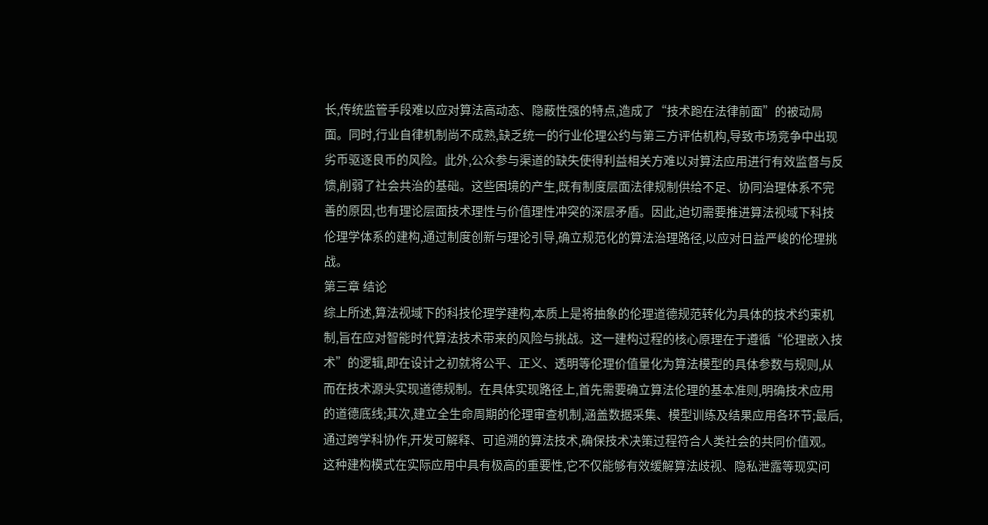长,传统监管手段难以应对算法高动态、隐蔽性强的特点,造成了“技术跑在法律前面”的被动局面。同时,行业自律机制尚不成熟,缺乏统一的行业伦理公约与第三方评估机构,导致市场竞争中出现劣币驱逐良币的风险。此外,公众参与渠道的缺失使得利益相关方难以对算法应用进行有效监督与反馈,削弱了社会共治的基础。这些困境的产生,既有制度层面法律规制供给不足、协同治理体系不完善的原因,也有理论层面技术理性与价值理性冲突的深层矛盾。因此,迫切需要推进算法视域下科技伦理学体系的建构,通过制度创新与理论引导,确立规范化的算法治理路径,以应对日益严峻的伦理挑战。
第三章 结论
综上所述,算法视域下的科技伦理学建构,本质上是将抽象的伦理道德规范转化为具体的技术约束机制,旨在应对智能时代算法技术带来的风险与挑战。这一建构过程的核心原理在于遵循“伦理嵌入技术”的逻辑,即在设计之初就将公平、正义、透明等伦理价值量化为算法模型的具体参数与规则,从而在技术源头实现道德规制。在具体实现路径上,首先需要确立算法伦理的基本准则,明确技术应用的道德底线;其次,建立全生命周期的伦理审查机制,涵盖数据采集、模型训练及结果应用各环节;最后,通过跨学科协作,开发可解释、可追溯的算法技术,确保技术决策过程符合人类社会的共同价值观。这种建构模式在实际应用中具有极高的重要性,它不仅能够有效缓解算法歧视、隐私泄露等现实问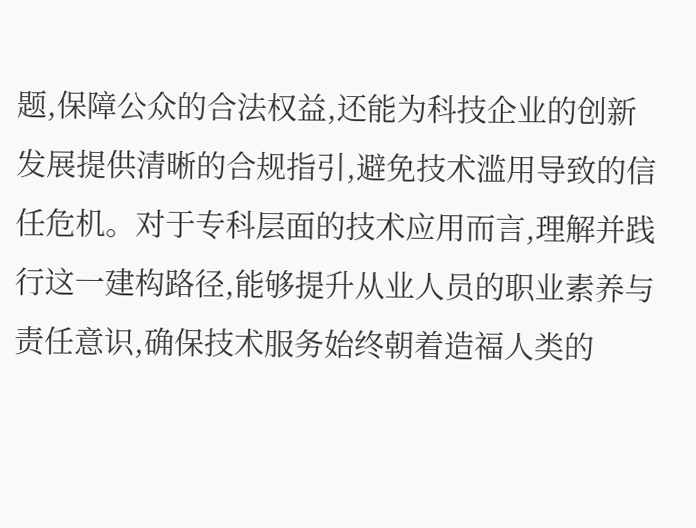题,保障公众的合法权益,还能为科技企业的创新发展提供清晰的合规指引,避免技术滥用导致的信任危机。对于专科层面的技术应用而言,理解并践行这一建构路径,能够提升从业人员的职业素养与责任意识,确保技术服务始终朝着造福人类的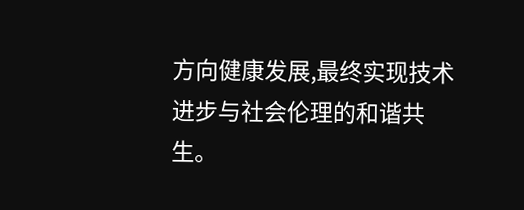方向健康发展,最终实现技术进步与社会伦理的和谐共生。